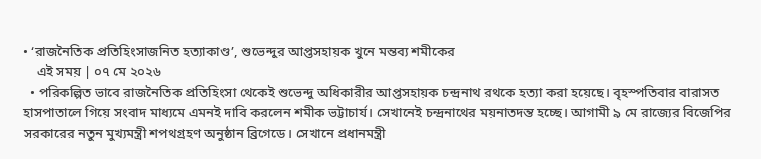• ‘রাজনৈতিক প্রতিহিংসাজনিত হত্যাকাণ্ড’, শুভেন্দুর আপ্তসহায়ক খুনে মন্তব্য শমীকের
    এই সময় | ০৭ মে ২০২৬
  • পরিকল্পিত ভাবে রাজনৈতিক প্রতিহিংসা থেকেই শুভেন্দু অধিকারীর আপ্তসহায়ক চন্দ্রনাথ রথকে হত্যা করা হয়েছে। বৃহস্পতিবার বারাসত হাসপাতালে গিয়ে সংবাদ মাধ্যমে এমনই দাবি করলেন শমীক ভট্টাচার্য। সেখানেই চন্দ্রনাথের ময়নাতদন্ত হচ্ছে। আগামী ৯ মে রাজ্যের বিজেপির সরকারের নতুন মুখ্যমন্ত্রী শপথগ্রহণ অনুষ্ঠান ব্রিগেডে। সেখানে প্রধানমন্ত্রী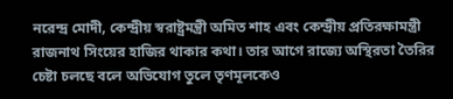নরেন্দ্র মোদী, কেন্দ্রীয় স্বরাষ্ট্রমন্ত্রী অমিত শাহ এবং কেন্দ্রীয় প্রতিরক্ষামন্ত্রী রাজনাথ সিংয়ের হাজির থাকার কথা। তার আগে রাজ্যে অস্থিরতা তৈরির চেষ্টা চলছে বলে অভিযোগ তুলে তৃণমূলকেও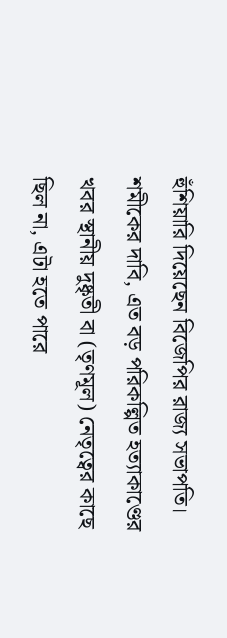হুঁশিয়ারি দিয়েছেন বিজেপির রাজ্য সভাপতি। শমীকের দাবি, এত বড় পরিকল্পিত হত্যাকাণ্ডের খবর স্থানীয় দুষ্কৃতী বা (তৃণমূল) নেতৃত্বের কাছে ছিল না, এটা হতে পারে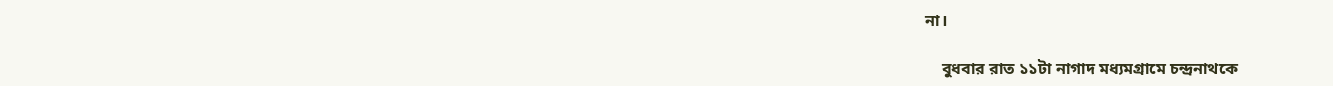না।

    বুধবার রাত ১১টা নাগাদ মধ্যমগ্রামে চন্দ্রনাথকে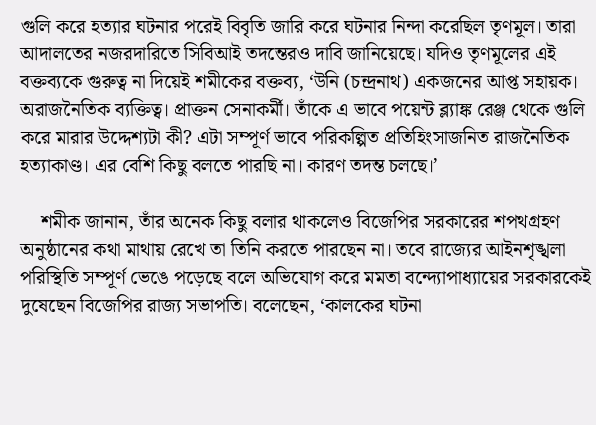গুলি করে হত্যার ঘটনার পরেই বিবৃতি জারি করে ঘটনার নিন্দা করেছিল তৃণমূল। তারা আদালতের নজরদারিতে সিবিআই তদন্তেরও দাবি জানিয়েছে। যদিও তৃণমূলের এই বক্তব্যকে গুরুত্ব না দিয়েই শমীকের বক্তব্য, ‘উনি (চন্দ্রনাথ) একজনের আপ্ত সহায়ক। অরাজনৈতিক ব্যক্তিত্ব। প্রাক্তন সেনাকর্মী। তাঁকে এ ভাবে পয়েন্ট ব্ল্যাঙ্ক রেঞ্জ থেকে গুলি করে মারার উদ্দেশ্যটা কী? এটা সম্পূর্ণ ভাবে পরিকল্পিত প্রতিহিংসাজনিত রাজনৈতিক হত্যাকাণ্ড। এর বেশি কিছু বলতে পারছি না। কারণ তদন্ত চলছে।’

    শমীক জানান, তাঁর অনেক কিছু বলার থাকলেও বিজেপির সরকারের শপথগ্রহণ অনুষ্ঠানের কথা মাথায় রেখে তা তিনি করতে পারছেন না। তবে রাজ্যের আইনশৃঙ্খলা পরিস্থিতি সম্পূর্ণ ভেঙে পড়েছে বলে অভিযোগ করে মমতা বন্দ্যোপাধ্যায়ের সরকারকেই দুষেছেন বিজেপির রাজ্য সভাপতি। বলেছেন, ‘কালকের ঘটনা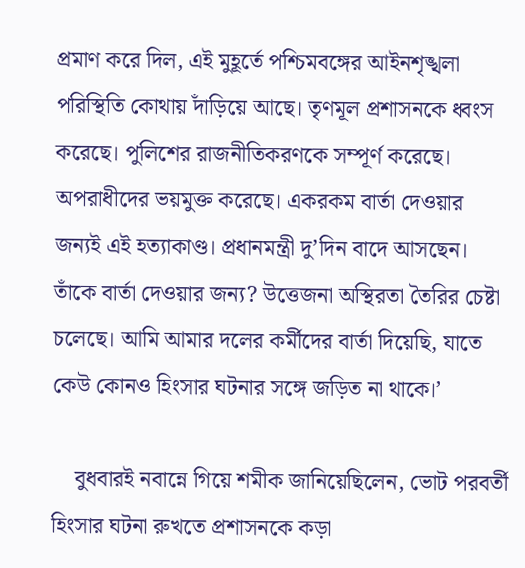প্রমাণ করে দিল, এই মুহূর্তে পশ্চিমবঙ্গের আইনশৃঙ্খলা পরিস্থিতি কোথায় দাঁড়িয়ে আছে। তৃণমূল প্রশাসনকে ধ্বংস করেছে। পুলিশের রাজনীতিকরণকে সম্পূর্ণ করেছে। অপরাধীদের ভয়মুক্ত করেছে। একরকম বার্তা দেওয়ার জন্যই এই হত্যাকাণ্ড। প্রধানমন্ত্রী দু’দিন বাদে আসছেন। তাঁকে বার্তা দেওয়ার জন্য? উত্তেজনা অস্থিরতা তৈরির চেষ্টা চলেছে। আমি আমার দলের কর্মীদের বার্তা দিয়েছি, যাতে কেউ কোনও হিংসার ঘটনার সঙ্গে জড়িত না থাকে।’

    বুধবারই নবান্নে গিয়ে শমীক জানিয়েছিলেন, ভোট পরবর্তী হিংসার ঘটনা রুখতে প্রশাসনকে কড়া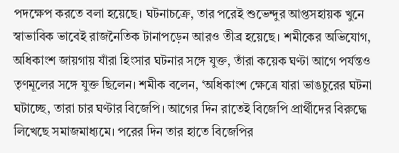পদক্ষেপ করতে বলা হয়েছে। ঘটনাচক্রে, তার পরেই শুভেন্দুর আপ্তসহায়ক খুনে স্বাভাবিক ভাবেই রাজনৈতিক টানাপড়েন আরও তীব্র হয়েছে। শমীকের অভিযোগ, অধিকাংশ জায়গায় যাঁরা হিংসার ঘটনার সঙ্গে যুক্ত, তাঁরা কয়েক ঘণ্টা আগে পর্যন্তও তৃণমূলের সঙ্গে যুক্ত ছিলেন। শমীক বলেন, ‘অধিকাংশ ক্ষেত্রে যারা ভাঙচুরের ঘটনা ঘটাচ্ছে, তারা চার ঘণ্টার বিজেপি। আগের দিন রাতেই বিজেপি প্রার্থীদের বিরুদ্ধে লিখেছে সমাজমাধ্যমে। পরের দিন তার হাতে বিজেপির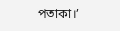পতাকা।’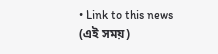• Link to this news (এই সময়)